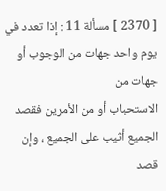[ 2370 ] مسألة 11 : إذا تعدد في يوم واحد جهات من الوجوب أو جهات من
الاستحباب أو من الأمرين فقصد الجميع أثيب على الجميع ، وإن قصد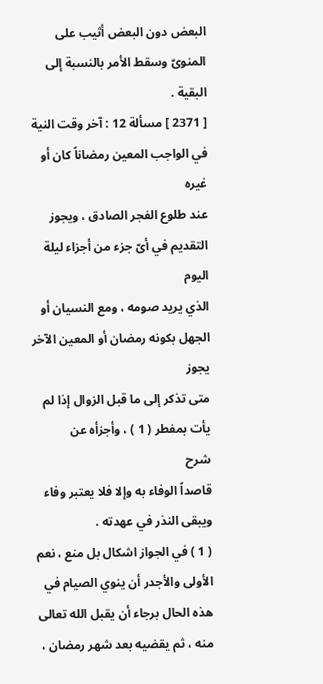البعض دون البعض أثيب على المنوىّ وسقط الأمر بالنسبة إلى البقية .
[ 2371 ] مسألة 12 : آخر وقت النية في الواجب المعين رمضاناً كان أو غيره
عند طلوع الفجر الصادق ، ويجوز التقديم في أىّ جزء من أجزاء ليلة اليوم
الذي يريد صومه ، ومع النسيان أو الجهل بكونه رمضان أو المعين الآخر يجوز
متى تذكر إلى ما قبل الزوال إذا لم يأت بمفطر ( 1 ) ، وأجزأه عن
شرح
قاصداً الوفاء به وإلا فلا يعتبر وفاء ويبقى النذر في عهدته .
( 1 ) في الجواز اشكال بل منع ، نعم الأولى والأجدر أن ينوي الصيام في
هذه الحال برجاء أن يقبل الله تعالى منه ، ثم يقضيه بعد شهر رمضان ،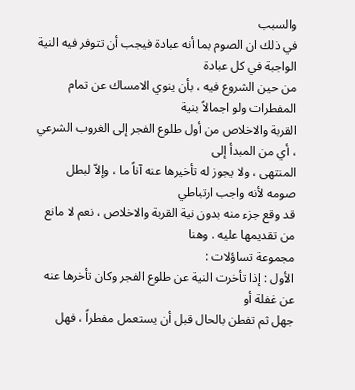والسبب
في ذلك ان الصوم بما أنه عبادة فيجب أن تتوفر فيه النية الواجبة في كل عبادة
من حين الشروع فيه ، بأن ينوي الامساك عن تمام المفطرات ولو اجمالاً بنية
القربة والاخلاص من أول طلوع الفجر إلى الغروب الشرعي ، أي من المبدأ إلى
المنتهى ، ولا يجوز له تأخيرها عنه آناً ما ، وإلاّ لبطل صومه لأنه واجب ارتباطي
قد وقع جزء منه بدون نية القربة والاخلاص ، نعم لا مانع من تقديمها عليه . وهنا
مجموعة تساؤلات :
الأول : إذا تأخرت النية عن طلوع الفجر وكان تأخرها عنه عن غفلة أو
جهل ثم تفطن بالحال قبل أن يستعمل مفطراً ، فهل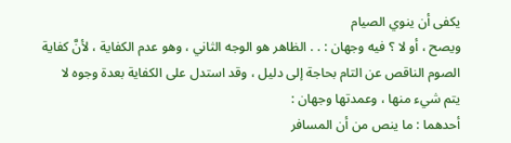يكفى أن ينوي الصيام
ويصح ، أو لا ؟ فيه وجهان : . . الظاهر هو الوجه الثاني ، وهو عدم الكفاية ، لأنَّ كفاية
الصوم الناقص عن التام بحاجة إلى دليل ، وقد استدل على الكفاية بعدة وجوه لا
يتم شيء منها ، وعمدتها وجهان :
أحدهما : ما ينص من أن المسافر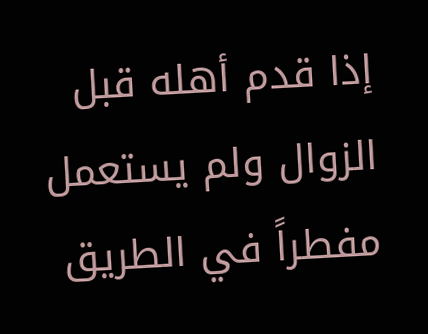إذا قدم أهله قبل الزوال ولم يستعمل
مفطراً في الطريق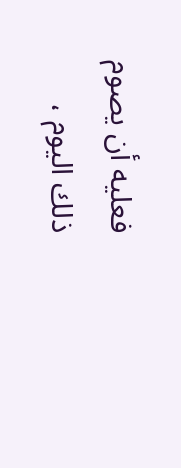فعليه أن يصوم ذلك اليوم ،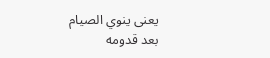يعنى ينوي الصيام بعد قدومه